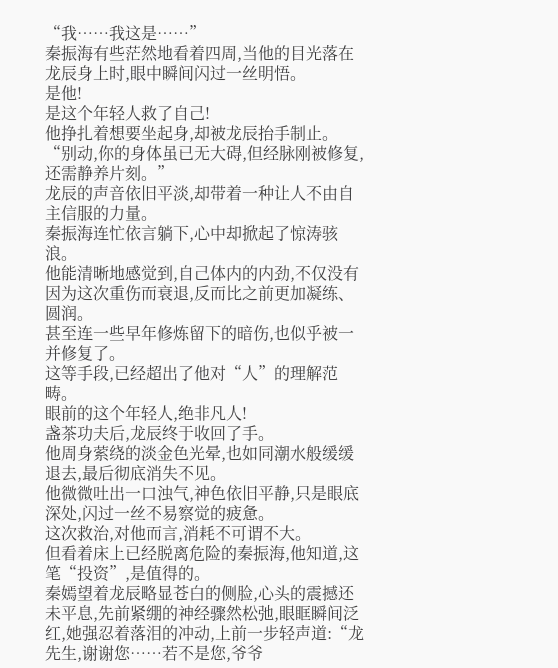“我……我这是……”
秦振海有些茫然地看着四周,当他的目光落在龙辰身上时,眼中瞬间闪过一丝明悟。
是他!
是这个年轻人救了自己!
他挣扎着想要坐起身,却被龙辰抬手制止。
“别动,你的身体虽已无大碍,但经脉刚被修复,还需静养片刻。”
龙辰的声音依旧平淡,却带着一种让人不由自主信服的力量。
秦振海连忙依言躺下,心中却掀起了惊涛骇浪。
他能清晰地感觉到,自己体内的内劲,不仅没有因为这次重伤而衰退,反而比之前更加凝练、圆润。
甚至连一些早年修炼留下的暗伤,也似乎被一并修复了。
这等手段,已经超出了他对“人”的理解范畴。
眼前的这个年轻人,绝非凡人!
盏茶功夫后,龙辰终于收回了手。
他周身萦绕的淡金色光晕,也如同潮水般缓缓退去,最后彻底消失不见。
他微微吐出一口浊气,神色依旧平静,只是眼底深处,闪过一丝不易察觉的疲惫。
这次救治,对他而言,消耗不可谓不大。
但看着床上已经脱离危险的秦振海,他知道,这笔“投资”,是值得的。
秦嫣望着龙辰略显苍白的侧脸,心头的震撼还未平息,先前紧绷的神经骤然松弛,眼眶瞬间泛红,她强忍着落泪的冲动,上前一步轻声道:“龙先生,谢谢您……若不是您,爷爷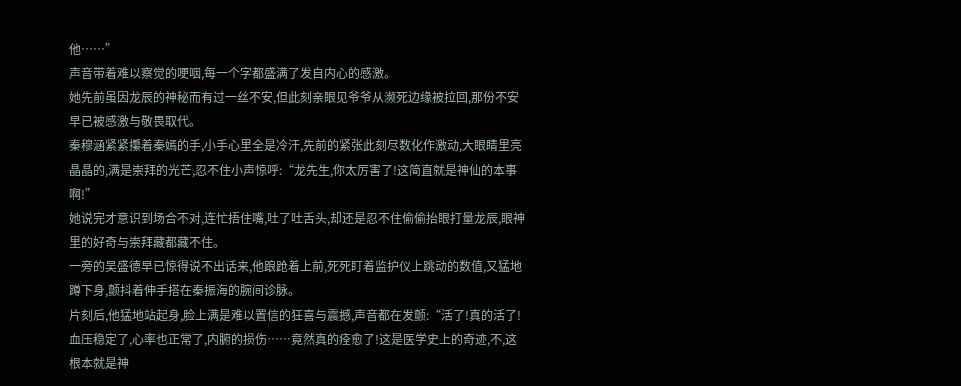他……”
声音带着难以察觉的哽咽,每一个字都盛满了发自内心的感激。
她先前虽因龙辰的神秘而有过一丝不安,但此刻亲眼见爷爷从濒死边缘被拉回,那份不安早已被感激与敬畏取代。
秦穆涵紧紧攥着秦嫣的手,小手心里全是冷汗,先前的紧张此刻尽数化作激动,大眼睛里亮晶晶的,满是崇拜的光芒,忍不住小声惊呼:“龙先生,你太厉害了!这简直就是神仙的本事啊!”
她说完才意识到场合不对,连忙捂住嘴,吐了吐舌头,却还是忍不住偷偷抬眼打量龙辰,眼神里的好奇与崇拜藏都藏不住。
一旁的吴盛德早已惊得说不出话来,他踉跄着上前,死死盯着监护仪上跳动的数值,又猛地蹲下身,颤抖着伸手搭在秦振海的腕间诊脉。
片刻后,他猛地站起身,脸上满是难以置信的狂喜与震撼,声音都在发颤:“活了!真的活了!血压稳定了,心率也正常了,内腑的损伤……竟然真的痊愈了!这是医学史上的奇迹,不,这根本就是神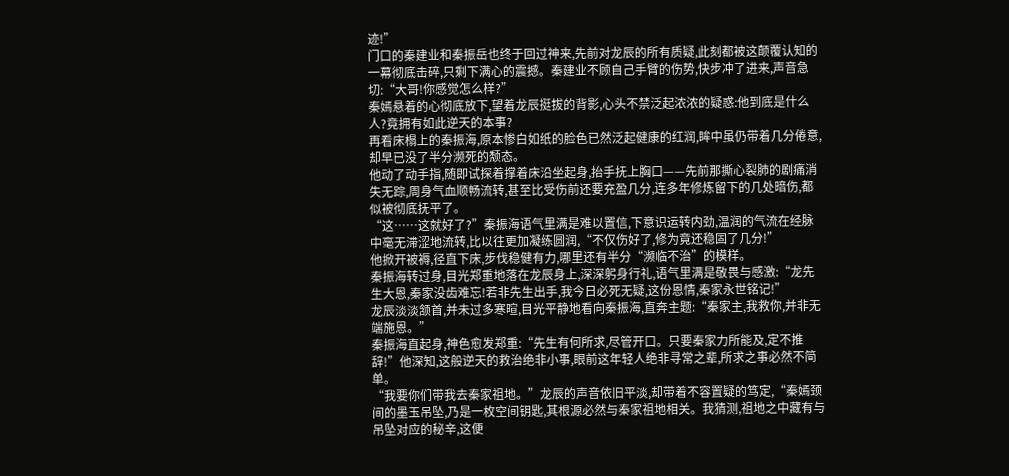迹!”
门口的秦建业和秦振岳也终于回过神来,先前对龙辰的所有质疑,此刻都被这颠覆认知的一幕彻底击碎,只剩下满心的震撼。秦建业不顾自己手臂的伤势,快步冲了进来,声音急切:“大哥!你感觉怎么样?”
秦嫣悬着的心彻底放下,望着龙辰挺拔的背影,心头不禁泛起浓浓的疑惑:他到底是什么人?竟拥有如此逆天的本事?
再看床榻上的秦振海,原本惨白如纸的脸色已然泛起健康的红润,眸中虽仍带着几分倦意,却早已没了半分濒死的颓态。
他动了动手指,随即试探着撑着床沿坐起身,抬手抚上胸口——先前那撕心裂肺的剧痛消失无踪,周身气血顺畅流转,甚至比受伤前还要充盈几分,连多年修炼留下的几处暗伤,都似被彻底抚平了。
“这……这就好了?”秦振海语气里满是难以置信,下意识运转内劲,温润的气流在经脉中毫无滞涩地流转,比以往更加凝练圆润,“不仅伤好了,修为竟还稳固了几分!”
他掀开被褥,径直下床,步伐稳健有力,哪里还有半分“濒临不治”的模样。
秦振海转过身,目光郑重地落在龙辰身上,深深躬身行礼,语气里满是敬畏与感激:“龙先生大恩,秦家没齿难忘!若非先生出手,我今日必死无疑,这份恩情,秦家永世铭记!”
龙辰淡淡颔首,并未过多寒暄,目光平静地看向秦振海,直奔主题:“秦家主,我救你,并非无端施恩。”
秦振海直起身,神色愈发郑重:“先生有何所求,尽管开口。只要秦家力所能及,定不推辞!”他深知,这般逆天的救治绝非小事,眼前这年轻人绝非寻常之辈,所求之事必然不简单。
“我要你们带我去秦家祖地。”龙辰的声音依旧平淡,却带着不容置疑的笃定,“秦嫣颈间的墨玉吊坠,乃是一枚空间钥匙,其根源必然与秦家祖地相关。我猜测,祖地之中藏有与吊坠对应的秘辛,这便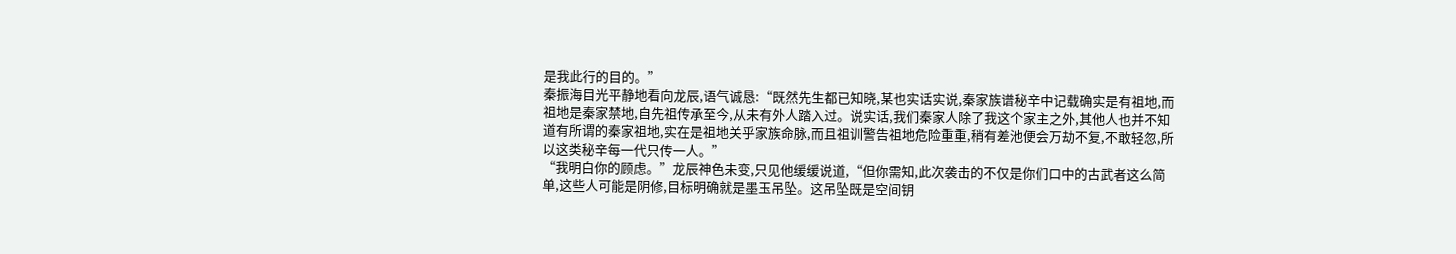是我此行的目的。”
秦振海目光平静地看向龙辰,语气诚恳:“既然先生都已知晓,某也实话实说,秦家族谱秘辛中记载确实是有祖地,而祖地是秦家禁地,自先祖传承至今,从未有外人踏入过。说实话,我们秦家人除了我这个家主之外,其他人也并不知道有所谓的秦家祖地,实在是祖地关乎家族命脉,而且祖训警告祖地危险重重,稍有差池便会万劫不复,不敢轻忽,所以这类秘辛每一代只传一人。”
“我明白你的顾虑。”龙辰神色未变,只见他缓缓说道,“但你需知,此次袭击的不仅是你们口中的古武者这么简单,这些人可能是阴修,目标明确就是墨玉吊坠。这吊坠既是空间钥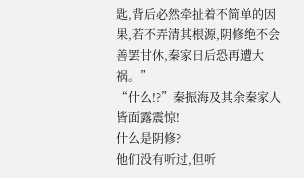匙,背后必然牵扯着不简单的因果,若不弄清其根源,阴修绝不会善罢甘休,秦家日后恐再遭大祸。”
“什么!?”秦振海及其余秦家人皆面露震惊!
什么是阴修?
他们没有听过,但听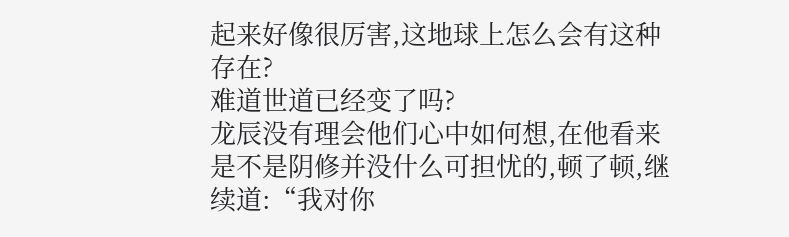起来好像很厉害,这地球上怎么会有这种存在?
难道世道已经变了吗?
龙辰没有理会他们心中如何想,在他看来是不是阴修并没什么可担忧的,顿了顿,继续道:“我对你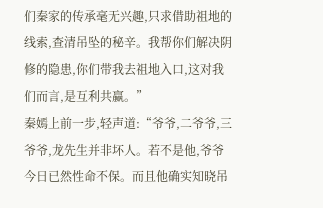们秦家的传承毫无兴趣,只求借助祖地的线索,查清吊坠的秘辛。我帮你们解决阴修的隐患,你们带我去祖地入口,这对我们而言,是互利共赢。”
秦嫣上前一步,轻声道:“爷爷,二爷爷,三爷爷,龙先生并非坏人。若不是他,爷爷今日已然性命不保。而且他确实知晓吊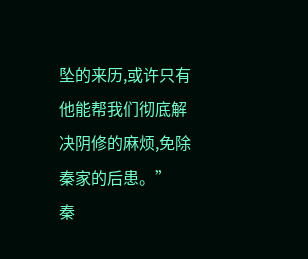坠的来历,或许只有他能帮我们彻底解决阴修的麻烦,免除秦家的后患。”
秦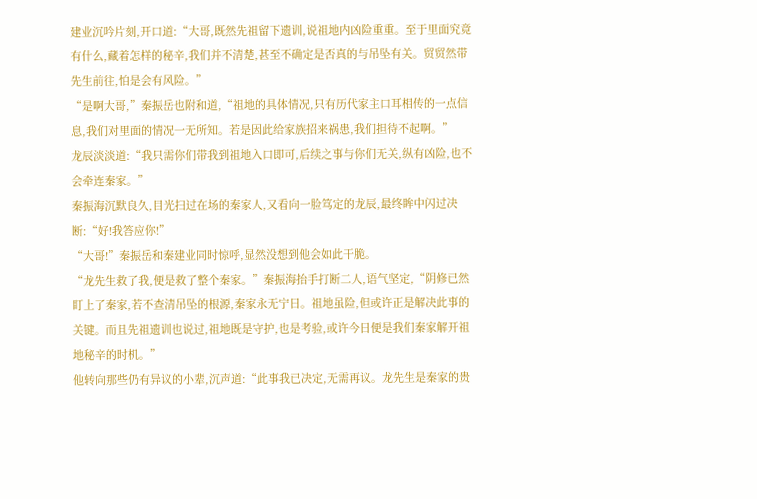建业沉吟片刻,开口道:“大哥,既然先祖留下遗训,说祖地内凶险重重。至于里面究竟有什么,藏着怎样的秘辛,我们并不清楚,甚至不确定是否真的与吊坠有关。贸贸然带先生前往,怕是会有风险。”
“是啊大哥,”秦振岳也附和道,“祖地的具体情况,只有历代家主口耳相传的一点信息,我们对里面的情况一无所知。若是因此给家族招来祸患,我们担待不起啊。”
龙辰淡淡道:“我只需你们带我到祖地入口即可,后续之事与你们无关,纵有凶险,也不会牵连秦家。”
秦振海沉默良久,目光扫过在场的秦家人,又看向一脸笃定的龙辰,最终眸中闪过决断:“好!我答应你!”
“大哥!”秦振岳和秦建业同时惊呼,显然没想到他会如此干脆。
“龙先生救了我,便是救了整个秦家。”秦振海抬手打断二人,语气坚定,“阴修已然盯上了秦家,若不查清吊坠的根源,秦家永无宁日。祖地虽险,但或许正是解决此事的关键。而且先祖遗训也说过,祖地既是守护,也是考验,或许今日便是我们秦家解开祖地秘辛的时机。”
他转向那些仍有异议的小辈,沉声道:“此事我已决定,无需再议。龙先生是秦家的贵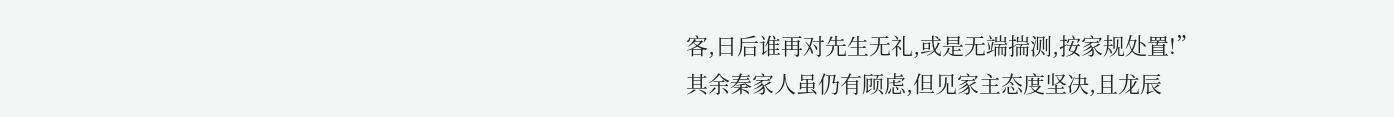客,日后谁再对先生无礼,或是无端揣测,按家规处置!”
其余秦家人虽仍有顾虑,但见家主态度坚决,且龙辰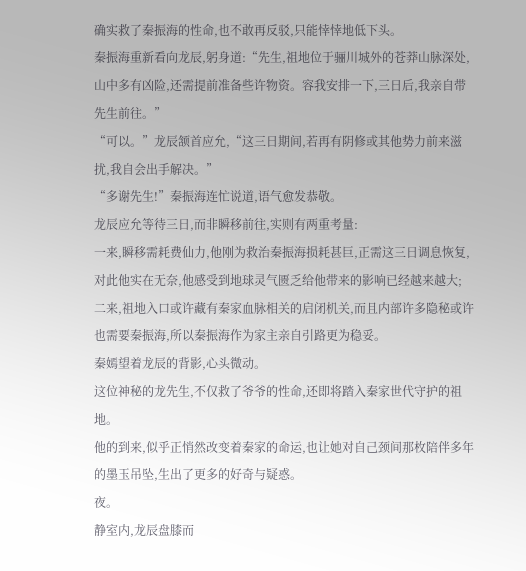确实救了秦振海的性命,也不敢再反驳,只能悻悻地低下头。
秦振海重新看向龙辰,躬身道:“先生,祖地位于骊川城外的苍莽山脉深处,山中多有凶险,还需提前准备些许物资。容我安排一下,三日后,我亲自带先生前往。”
“可以。”龙辰颔首应允,“这三日期间,若再有阴修或其他势力前来滋扰,我自会出手解决。”
“多谢先生!”秦振海连忙说道,语气愈发恭敬。
龙辰应允等待三日,而非瞬移前往,实则有两重考量:
一来,瞬移需耗费仙力,他刚为救治秦振海损耗甚巨,正需这三日调息恢复,对此他实在无奈,他感受到地球灵气匮乏给他带来的影响已经越来越大;
二来,祖地入口或许藏有秦家血脉相关的启闭机关,而且内部许多隐秘或许也需要秦振海,所以秦振海作为家主亲自引路更为稳妥。
秦嫣望着龙辰的背影,心头微动。
这位神秘的龙先生,不仅救了爷爷的性命,还即将踏入秦家世代守护的祖地。
他的到来,似乎正悄然改变着秦家的命运,也让她对自己颈间那枚陪伴多年的墨玉吊坠,生出了更多的好奇与疑惑。
夜。
静室内,龙辰盘膝而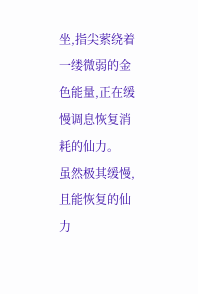坐,指尖萦绕着一缕微弱的金色能量,正在缓慢调息恢复消耗的仙力。
虽然极其缓慢,且能恢复的仙力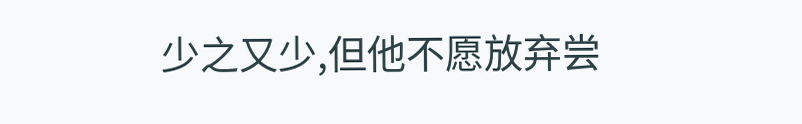少之又少,但他不愿放弃尝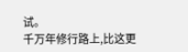试。
千万年修行路上,比这更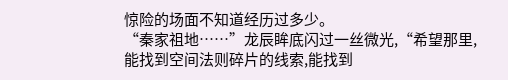惊险的场面不知道经历过多少。
“秦家祖地……”龙辰眸底闪过一丝微光,“希望那里,能找到空间法则碎片的线索,能找到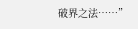破界之法……”